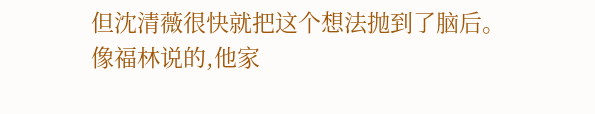但沈清薇很快就把这个想法抛到了脑后。
像福林说的,他家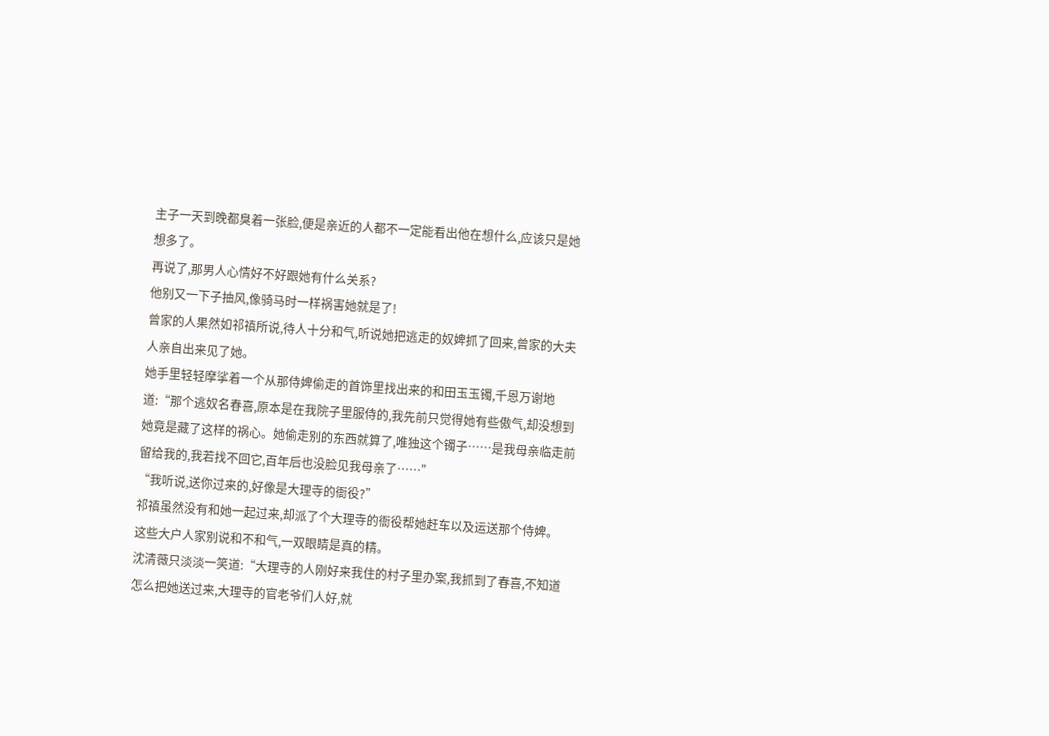主子一天到晚都臭着一张脸,便是亲近的人都不一定能看出他在想什么,应该只是她想多了。
再说了,那男人心情好不好跟她有什么关系?
他别又一下子抽风,像骑马时一样祸害她就是了!
曾家的人果然如祁禛所说,待人十分和气,听说她把逃走的奴婢抓了回来,曾家的大夫人亲自出来见了她。
她手里轻轻摩挲着一个从那侍婢偷走的首饰里找出来的和田玉玉镯,千恩万谢地道:“那个逃奴名春喜,原本是在我院子里服侍的,我先前只觉得她有些傲气,却没想到她竟是藏了这样的祸心。她偷走别的东西就算了,唯独这个镯子……是我母亲临走前留给我的,我若找不回它,百年后也没脸见我母亲了……”
“我听说,送你过来的,好像是大理寺的衙役?”
祁禛虽然没有和她一起过来,却派了个大理寺的衙役帮她赶车以及运送那个侍婢。
这些大户人家别说和不和气,一双眼睛是真的精。
沈清薇只淡淡一笑道:“大理寺的人刚好来我住的村子里办案,我抓到了春喜,不知道怎么把她送过来,大理寺的官老爷们人好,就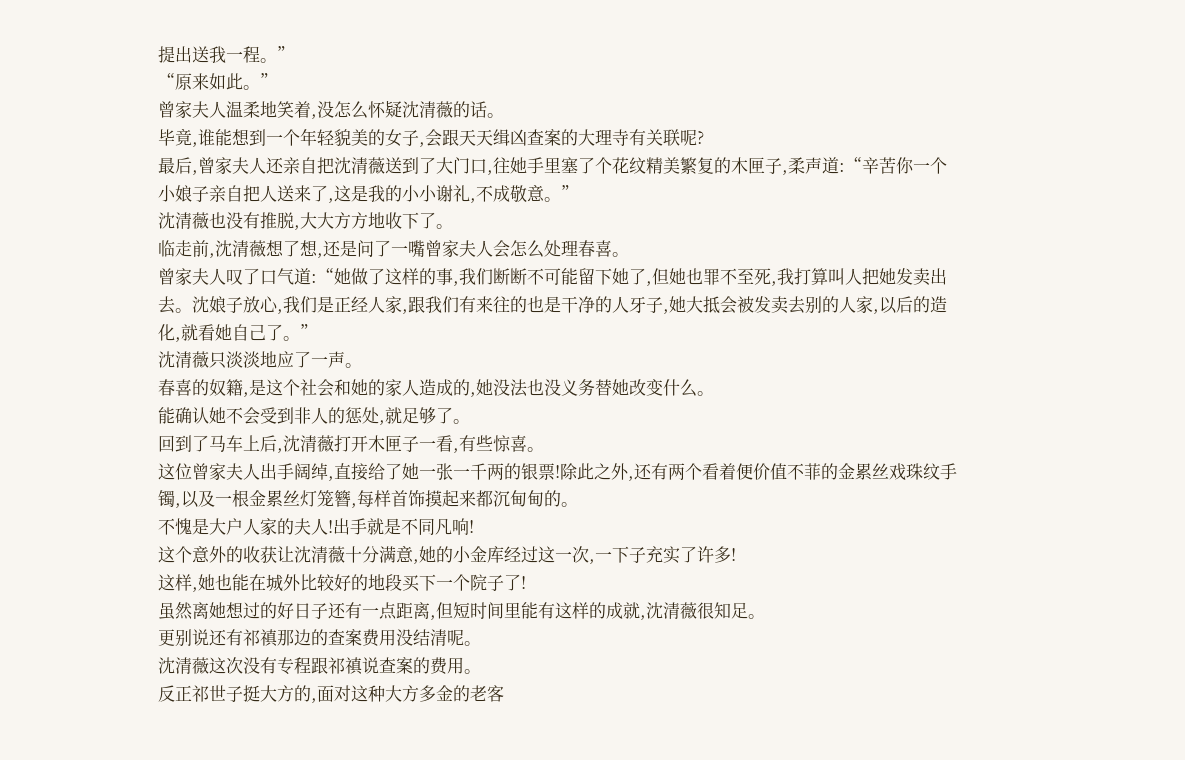提出送我一程。”
“原来如此。”
曾家夫人温柔地笑着,没怎么怀疑沈清薇的话。
毕竟,谁能想到一个年轻貌美的女子,会跟天天缉凶查案的大理寺有关联呢?
最后,曾家夫人还亲自把沈清薇送到了大门口,往她手里塞了个花纹精美繁复的木匣子,柔声道:“辛苦你一个小娘子亲自把人送来了,这是我的小小谢礼,不成敬意。”
沈清薇也没有推脱,大大方方地收下了。
临走前,沈清薇想了想,还是问了一嘴曾家夫人会怎么处理春喜。
曾家夫人叹了口气道:“她做了这样的事,我们断断不可能留下她了,但她也罪不至死,我打算叫人把她发卖出去。沈娘子放心,我们是正经人家,跟我们有来往的也是干净的人牙子,她大抵会被发卖去别的人家,以后的造化,就看她自己了。”
沈清薇只淡淡地应了一声。
春喜的奴籍,是这个社会和她的家人造成的,她没法也没义务替她改变什么。
能确认她不会受到非人的惩处,就足够了。
回到了马车上后,沈清薇打开木匣子一看,有些惊喜。
这位曾家夫人出手阔绰,直接给了她一张一千两的银票!除此之外,还有两个看着便价值不菲的金累丝戏珠纹手镯,以及一根金累丝灯笼簪,每样首饰摸起来都沉甸甸的。
不愧是大户人家的夫人!出手就是不同凡响!
这个意外的收获让沈清薇十分满意,她的小金库经过这一次,一下子充实了许多!
这样,她也能在城外比较好的地段买下一个院子了!
虽然离她想过的好日子还有一点距离,但短时间里能有这样的成就,沈清薇很知足。
更别说还有祁禛那边的查案费用没结清呢。
沈清薇这次没有专程跟祁禛说查案的费用。
反正祁世子挺大方的,面对这种大方多金的老客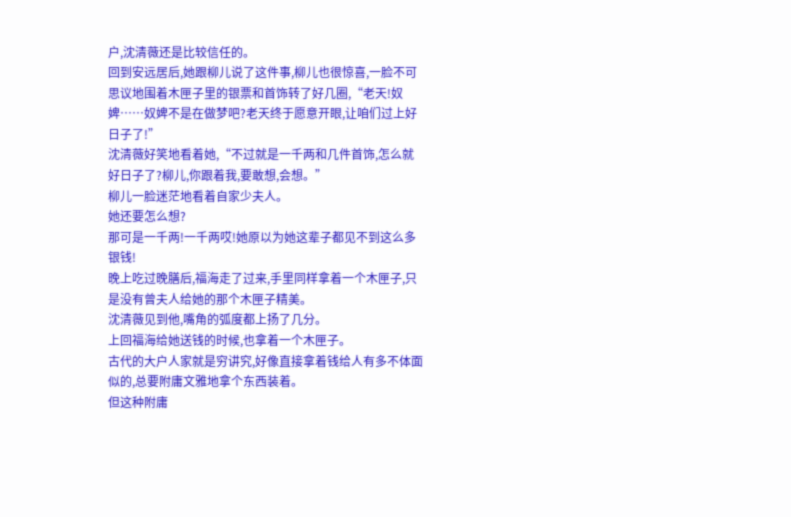户,沈清薇还是比较信任的。
回到安远居后,她跟柳儿说了这件事,柳儿也很惊喜,一脸不可思议地围着木匣子里的银票和首饰转了好几圈,“老天!奴婢……奴婢不是在做梦吧?老天终于愿意开眼,让咱们过上好日子了!”
沈清薇好笑地看着她,“不过就是一千两和几件首饰,怎么就好日子了?柳儿,你跟着我,要敢想,会想。”
柳儿一脸迷茫地看着自家少夫人。
她还要怎么想?
那可是一千两!一千两哎!她原以为她这辈子都见不到这么多银钱!
晚上吃过晚膳后,福海走了过来,手里同样拿着一个木匣子,只是没有曾夫人给她的那个木匣子精美。
沈清薇见到他,嘴角的弧度都上扬了几分。
上回福海给她送钱的时候,也拿着一个木匣子。
古代的大户人家就是穷讲究,好像直接拿着钱给人有多不体面似的,总要附庸文雅地拿个东西装着。
但这种附庸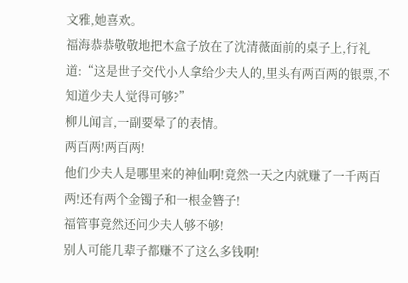文雅,她喜欢。
福海恭恭敬敬地把木盒子放在了沈清薇面前的桌子上,行礼道:“这是世子交代小人拿给少夫人的,里头有两百两的银票,不知道少夫人觉得可够?”
柳儿闻言,一副要晕了的表情。
两百两!两百两!
他们少夫人是哪里来的神仙啊!竟然一天之内就赚了一千两百两!还有两个金镯子和一根金簪子!
福管事竟然还问少夫人够不够!
别人可能几辈子都赚不了这么多钱啊!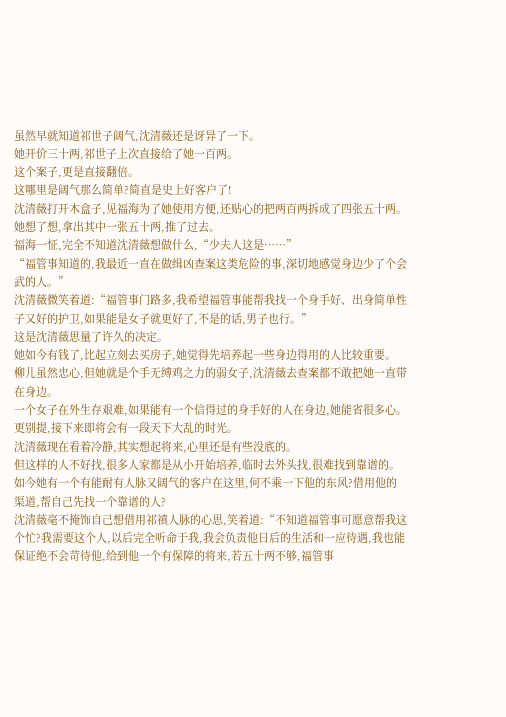虽然早就知道祁世子阔气,沈清薇还是讶异了一下。
她开价三十两,祁世子上次直接给了她一百两。
这个案子,更是直接翻倍。
这哪里是阔气那么简单?简直是史上好客户了!
沈清薇打开木盒子,见福海为了她使用方便,还贴心的把两百两拆成了四张五十两。
她想了想,拿出其中一张五十两,推了过去。
福海一怔,完全不知道沈清薇想做什么,“少夫人这是……”
“福管事知道的,我最近一直在做缉凶查案这类危险的事,深切地感觉身边少了个会武的人。”
沈清薇微笑着道:“福管事门路多,我希望福管事能帮我找一个身手好、出身简单性子又好的护卫,如果能是女子就更好了,不是的话,男子也行。”
这是沈清薇思量了许久的决定。
她如今有钱了,比起立刻去买房子,她觉得先培养起一些身边得用的人比较重要。
柳儿虽然忠心,但她就是个手无缚鸡之力的弱女子,沈清薇去查案都不敢把她一直带在身边。
一个女子在外生存艰难,如果能有一个信得过的身手好的人在身边,她能省很多心。
更别提,接下来即将会有一段天下大乱的时光。
沈清薇现在看着冷静,其实想起将来,心里还是有些没底的。
但这样的人不好找,很多人家都是从小开始培养,临时去外头找,很难找到靠谱的。
如今她有一个有能耐有人脉又阔气的客户在这里,何不乘一下他的东风?借用他的渠道,帮自己先找一个靠谱的人?
沈清薇毫不掩饰自己想借用祁禛人脉的心思,笑着道:“不知道福管事可愿意帮我这个忙?我需要这个人,以后完全听命于我,我会负责他日后的生活和一应待遇,我也能保证绝不会苛待他,给到他一个有保障的将来,若五十两不够,福管事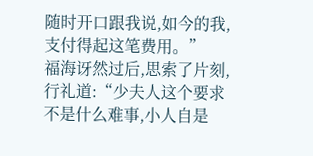随时开口跟我说,如今的我,支付得起这笔费用。”
福海讶然过后,思索了片刻,行礼道:“少夫人这个要求不是什么难事,小人自是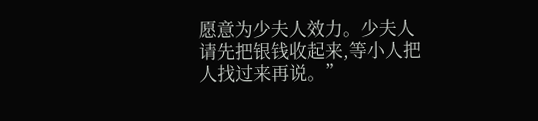愿意为少夫人效力。少夫人请先把银钱收起来,等小人把人找过来再说。”